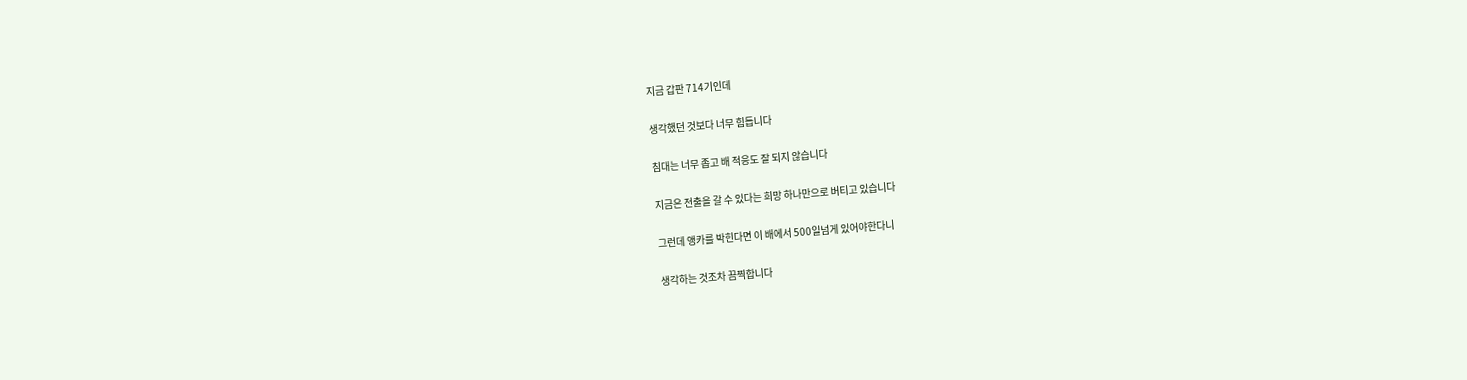지금 갑판 714기인데

생각했던 것보다 너무 힘듭니다

침대는 너무 좁고 배 적응도 잘 되지 않습니다

지금은 전출을 갈 수 있다는 희망 하나만으로 버티고 있습니다

그런데 앵카를 박힌다면 이 배에서 500일넘게 있어야한다니

생각하는 것조차 끔찍합니다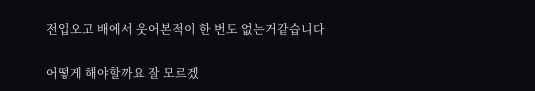전입오고 배에서 웃어본적이 한 번도 없는거같습니다

어떻게 해야할까요 잘 모르겠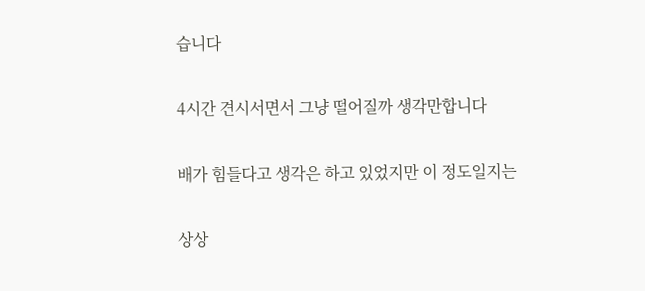습니다

4시간 견시서면서 그냥 떨어질까 생각만합니다

배가 힘들다고 생각은 하고 있었지만 이 정도일지는

상상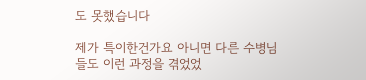도 못했습니다

제가 특이한건가요 아니면 다른 수병님들도 이런 과정을 겪었었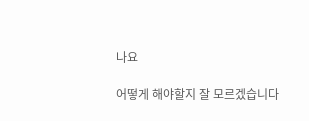나요

어떻게 해야할지 잘 모르겠습니다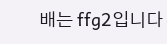배는 ffg2입니다